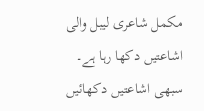مکمل شاعری لیبل والی اشاعتیں دکھا رہا ہے۔ سبھی اشاعتیں دکھائیں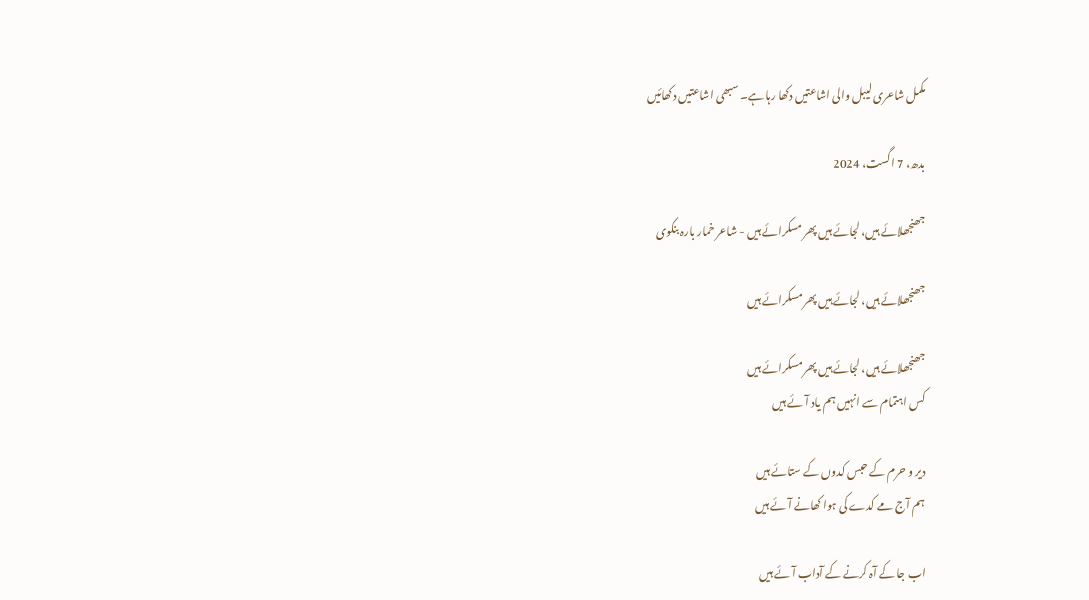مکمل شاعری لیبل والی اشاعتیں دکھا رہا ہے۔ سبھی اشاعتیں دکھائیں

بدھ، 7 اگست، 2024

جھنجھلائے ہیں، لجائے ہیں پھر مسکرائے ہیں - شاعر خمار بارہ بنکوی

جھنجھلائے ہیں، لجائے ہیں پھر مسکرائے ہیں

جھنجھلائے ہیں، لجائے ہیں پھر مسکرائے ہیں
کس اہتمام سے انہیں ہم یاد آئے ہیں

دیر و حرم کے حبس کدوں کے ستائے ہیں
ہم آج مے کدے کی ہوا کھانے آئے ہیں

اب جا کے آہ کرنے کے آداب آئے ہیں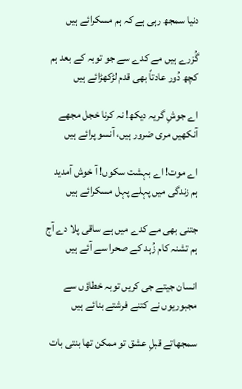دنیا سمجھ رہی ہے کہ ہم مسکرائے ہیں

گُزرے ہیں مے کدے سے جو توبہ کے بعد ہم
کچھ دُور عادتاً بھی قدم لڑکھڑائے ہیں

اے جوشِ گریہ دیکھ! نہ کرنا خجل مجھے
آنکھیں مری ضرور ہیں، آنسو پرائے ہیں

اے موت! اے بہشت سکوں! آ خوش آمدید
ہم زندگی میں پہلے پہل مسکرائے ہیں

جتنی بھی مے کدے میں ہے ساقی پلا دے آج
ہم تشنہ کام زُہد کے صحرا سے آئے ہیں

انسان جیتے جی کریں توبہ خطاؤں سے
مجبوریوں نے کتنے فرشتے بنائے ہیں

سمجھاتے قبلِ عشق تو ممکن تھا بنتی بات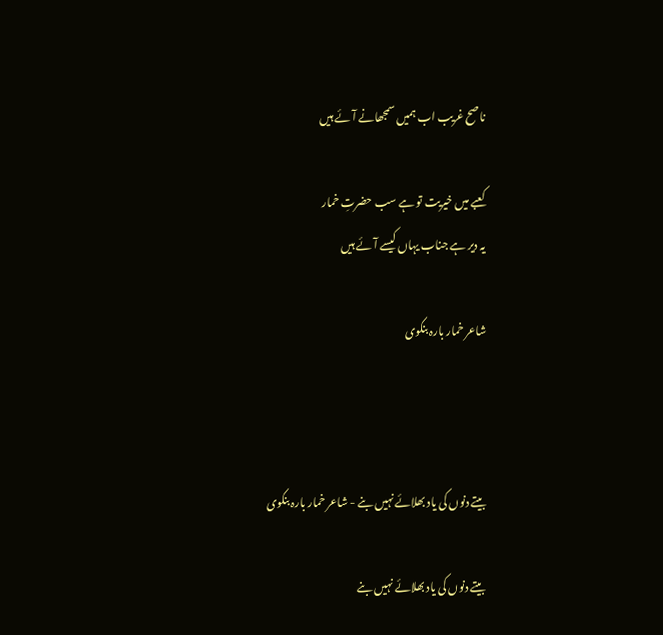ناصح غریب اب ہمیں سمجھانے آئے ہیں

کعبے میں خیریت تو ہے سب حضرتِ خمار
یہ دیر ہے جناب یہاں کیسے آئے ہیں

شاعر خمار بارہ بنکوی



بیتے دنوں کی یاد بھلائے نہیں بنے - شاعر خمار بارہ بنکوی

بیتے دنوں کی یاد بھلائے نہیں بنے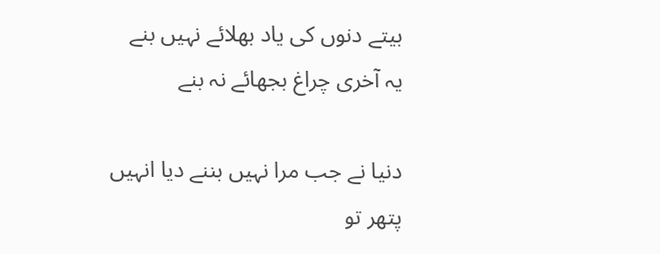بیتے دنوں کی یاد بھلائے نہیں بنے
یہ آخری چراغ بجھائے نہ بنے

دنیا نے جب مرا نہیں بننے دیا انہیں
پتھر تو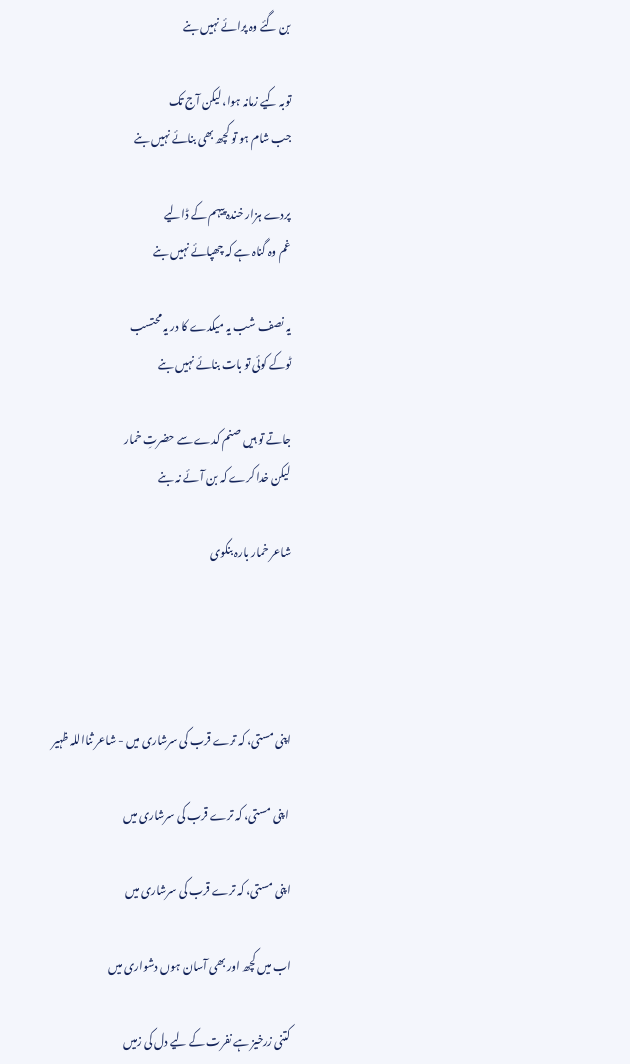بن گئے وہ پرائے نہیں بنے

توبہ کیے زمانہ ہوا، لیکن آج تک
جب شام ہو تو کچھ بھی بنائے نہیں بنے

پردے ہزار خندہ پیہم کے ڈالیے
غم وہ گناہ ہے کہ چھپائے نہیں بنے

یہ نصف شب یہ میکدے کا در یہ محتسب
ٹوکے کوئی تو بات بنائے نہیں بنے

جاتے تو ہیں صنم کدے سے حضرتِ خمار
لیکن خدا کرے کہ بن آئے نہ بنے

شاعر خمار بارہ بنکوی




اپنی مستی، کہ ترے قرب کی سرشاری میں - شاعر ثنااللہ ظہیر

 اپنی مستی، کہ ترے قرب کی سرشاری میں

اپنی مستی، کہ ترے قرب کی سرشاری میں

اب میں کچھ اور بھی آسان ہوں دشواری میں

کتنی زرخیز ہے نفرت کے لیے دل کی زمیں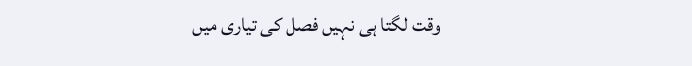وقت لگتا ہی نہیں فصل کی تیاری میں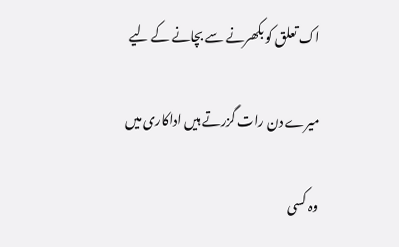اک تعلق کو بکھرنے سے بچانے کے لیے

میرے دن رات گزرتے ہیں اداکاری میں

وہ کسی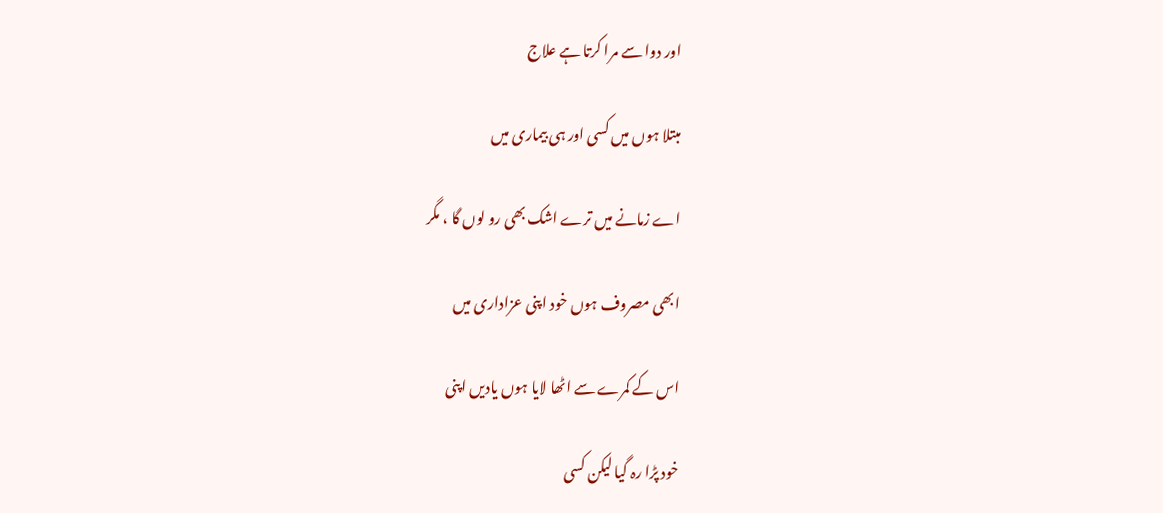اور دوا سے مرا کرتا ہے علاج

مبتلا ہوں میں کسی اور ہی بیماری میں

اے زمانے میں ترے اشک بھی رو لوں گا ، مگر

ابھی مصروف ہوں خود اپنی عزاداری میں

اس کے کمرے سے اٹھا لایا ہوں یادیں اپنی

خود پڑا رہ گیا لیکن کسی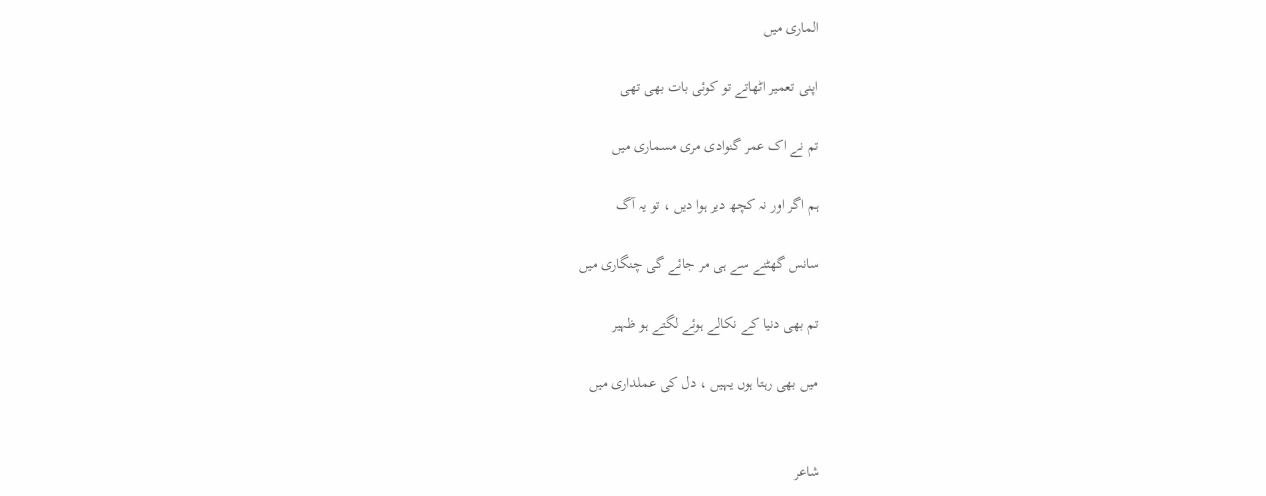الماری میں

اپنی تعمیر اٹھاتے تو کوئی بات بھی تھی

تم نے اک عمر گنوادی مری مسماری میں

ہم اگر اور نہ کچھ دیر ہوا دیں ، تو یہ آگ

سانس گھٹنے سے ہی مر جائے گی چنگاری میں

تم بھی دنیا کے نکالے ہوئے لگتے ہو ظہیر

میں بھی رہتا ہوں یہیں ، دل کی عملداری میں


شاعر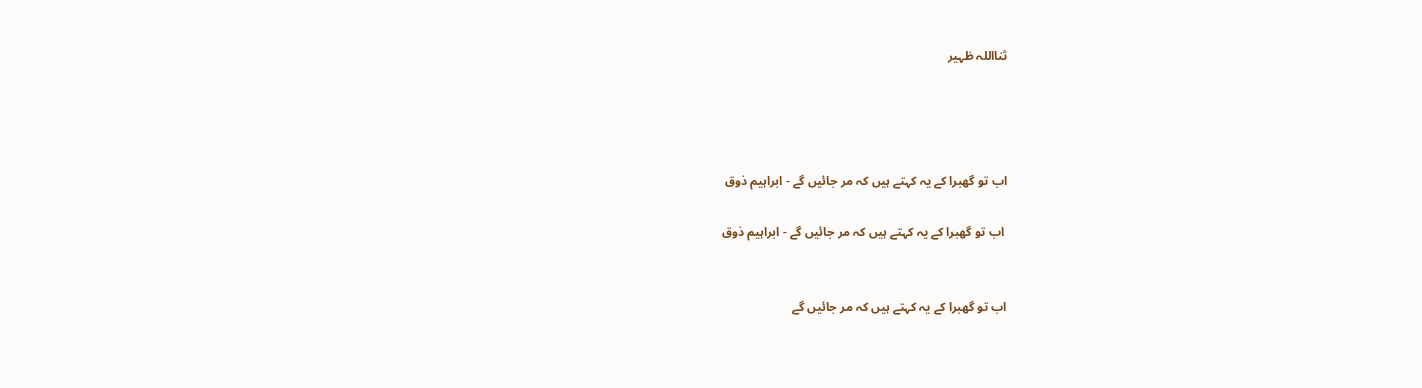ثنااللہ ظہیر




اب تو گھبرا کے یہ کہتے ہیں کہ مر جائیں گے - ابراہیم ذوق

 اب تو گھبرا کے یہ کہتے ہیں کہ مر جائیں گے - ابراہیم ذوق


اب تو گھبرا کے یہ کہتے ہیں کہ مر جائیں گے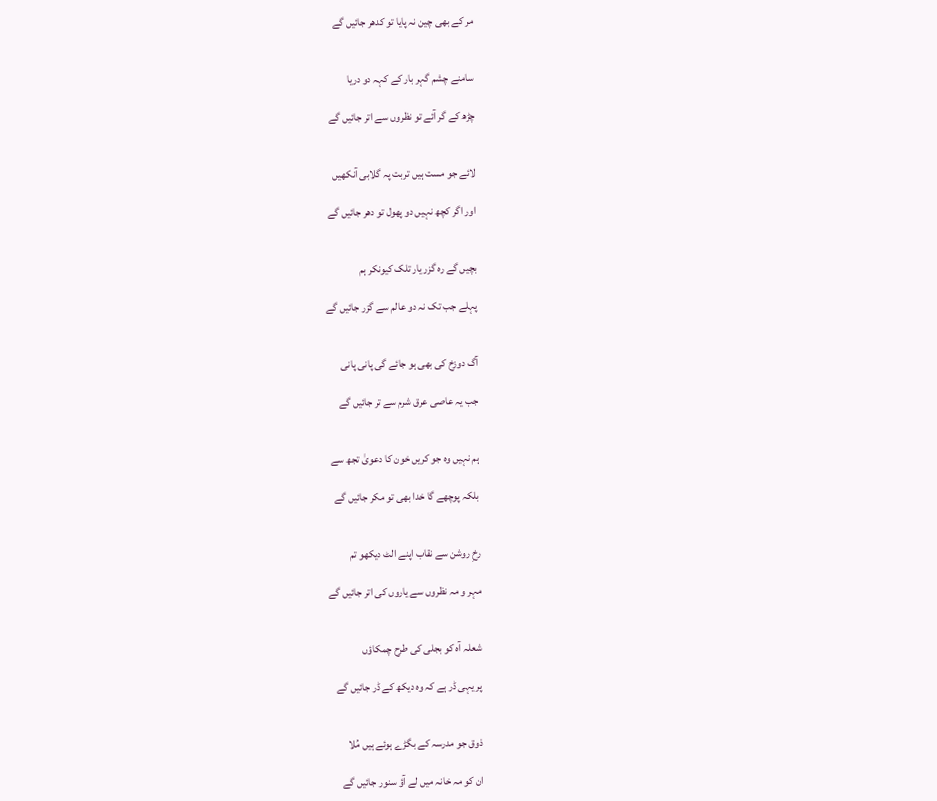مر کے بھی چین نہ پایا تو کدھر جائیں گے


سامنے چشم گہر بار کے کہہ دو دریا

چڑھ کے گر آئے تو نظروں سے اتر جائیں گے


لائے جو مست ہیں تربت پہ گلابی آنکھیں

اور اگر کچھ نہیں دو پھول تو دھر جائیں گے


بچیں گے رہ گزر یار تلک کیونکر ہم

پہلے جب تک نہ دو عالم سے گزر جائیں گے


آگ دوزخ کی بھی ہو جائے گی پانی پانی

جب یہ عاصی عرق شرم سے تر جائیں گے


ہم نہیں وہ جو کریں خون کا دعویٰ تجھ سے

بلکہ پوچھے گا خدا بھی تو مکر جائیں گے


رخِ روشن سے نقاب اپنے الٹ دیکھو تم

مہر و مہ نظروں سے یاروں کی اتر جائیں گے


شعلہ آہ کو بجلی کی طرح چمکاؤں

پر یہی ڈر ہے کہ وہ دیکھ کے ڈر جائیں گے


ذوق جو مدرسہ کے بگڑے ہوئے ہیں مُلا

ان کو مہ خانہ میں لے آؤ سنور جائیں گے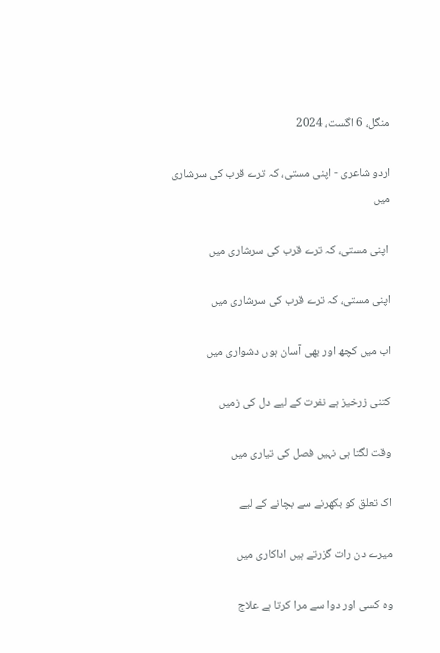منگل، 6 اگست، 2024

اردو شاعری - اپنی مستی، کہ ترے قرب کی سرشاری میں

 اپنی مستی، کہ ترے قرب کی سرشاری میں

اپنی مستی، کہ ترے قرب کی سرشاری میں

اب میں کچھ اور بھی آسان ہوں دشواری میں

کتنی زرخیز ہے نفرت کے لیے دل کی زمیں

وقت لگتا ہی نہیں فصل کی تیاری میں

اک تعلق کو بکھرنے سے بچانے کے لیے

میرے دن رات گزرتے ہیں اداکاری میں

وہ کسی اور دوا سے مرا کرتا ہے علاج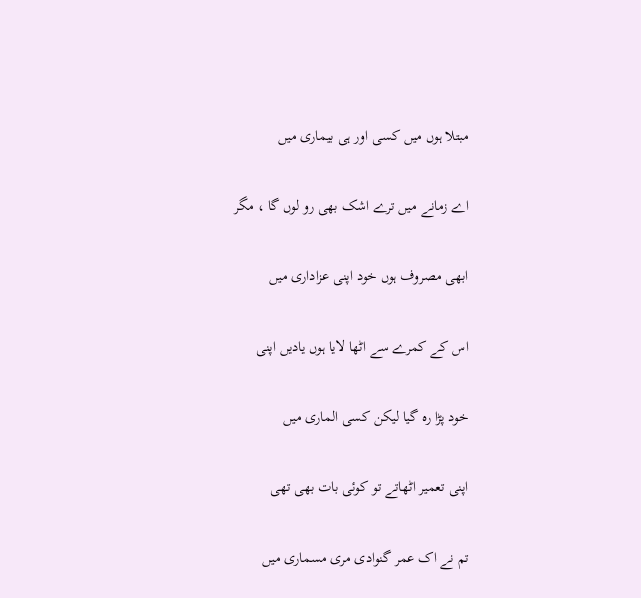مبتلا ہوں میں کسی اور ہی بیماری میں

اے زمانے میں ترے اشک بھی رو لوں گا ، مگر

ابھی مصروف ہوں خود اپنی عزاداری میں

اس کے کمرے سے اٹھا لایا ہوں یادیں اپنی

خود پڑا رہ گیا لیکن کسی الماری میں

اپنی تعمیر اٹھاتے تو کوئی بات بھی تھی

تم نے اک عمر گنوادی مری مسماری میں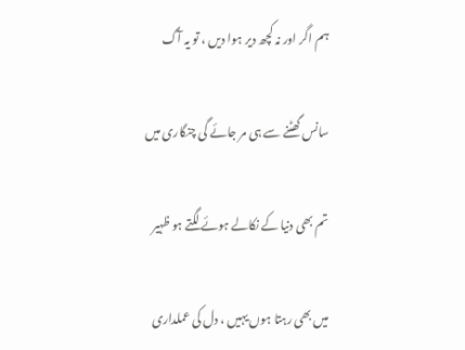ہم اگر اور نہ کچھ دیر ہوا دیں ، تو یہ آگ

سانس گھٹنے سے ہی مر جائے گی چنگاری میں

تم بھی دنیا کے نکالے ہوئے لگتے ہو ظہیر

میں بھی رہتا ہوں یہیں ، دل کی عملداری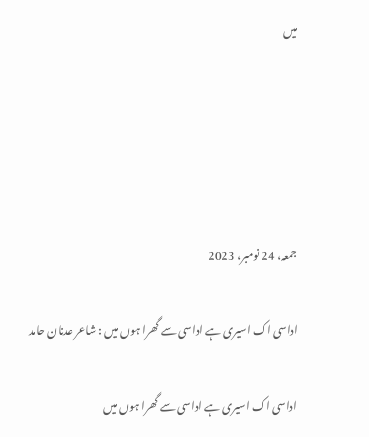میں





جمعہ، 24 نومبر، 2023

اداسی اک اسیری ہے اداسی سے گھرا ہوں میں : شاعر عدنان حامد

اداسی اک اسیری ہے اداسی سے گھرا ہوں میں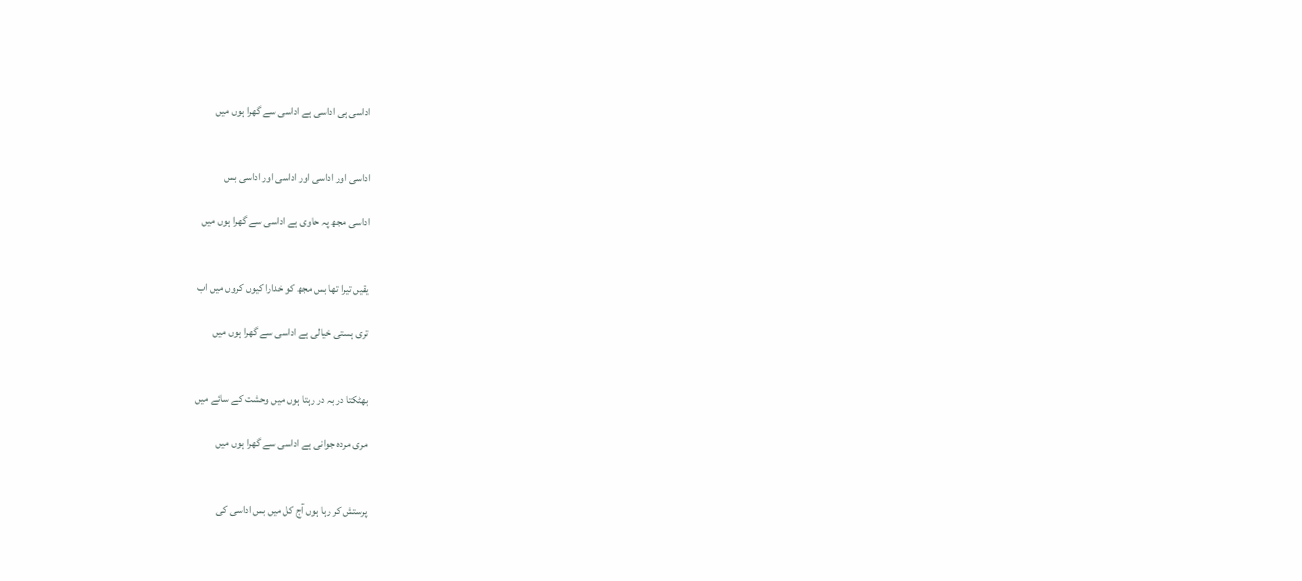اداسی ہی اداسی ہے اداسی سے گھرا ہوں میں


اداسی اور اداسی اور اداسی اور اداسی بس

اداسی مجھ پہ حاوی ہے اداسی سے گھرا ہوں میں


یقیں تیرا تھا بس مجھ کو خدارا کیوں کروں میں اب

تری ہستی خیالی ہے اداسی سے گھرا ہوں میں


بھٹکتا در بہ در رہتا ہوں میں وحشت کے سائے میں

مری مردہ جوانی ہے اداسی سے گھرا ہوں میں


پرستش کر رہا ہوں آج کل میں بس اداسی کی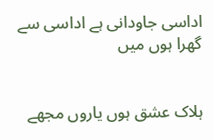اداسی جاودانی ہے اداسی سے گھرا ہوں میں


ہلاک عشق ہوں یاروں مجھے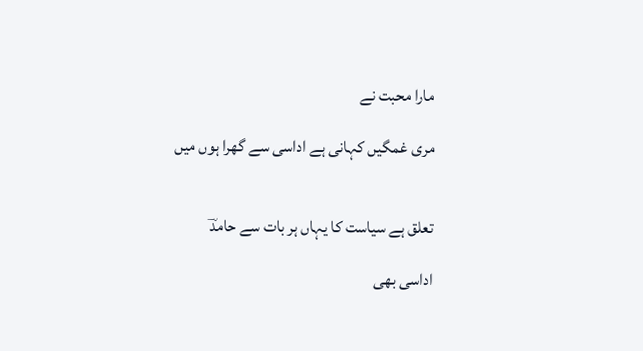مارا محبت نے

مری غمگیں کہانی ہے اداسی سے گھرا ہوں میں


تعلق ہے سیاست کا یہاں ہر بات سے حامدؔ

اداسی بھی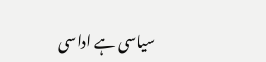سیاسی ہے اداسی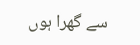سے گھرا ہوں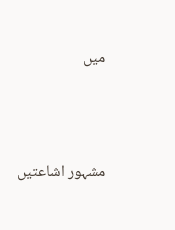میں




مشہور اشاعتیں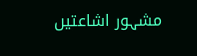مشہور اشاعتیں